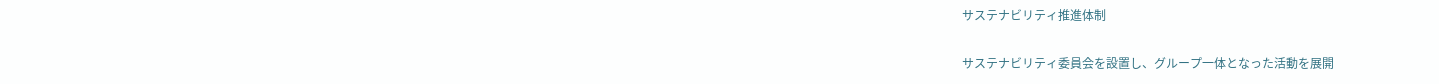サステナビリティ推進体制

サステナビリティ委員会を設置し、グループ一体となった活動を展開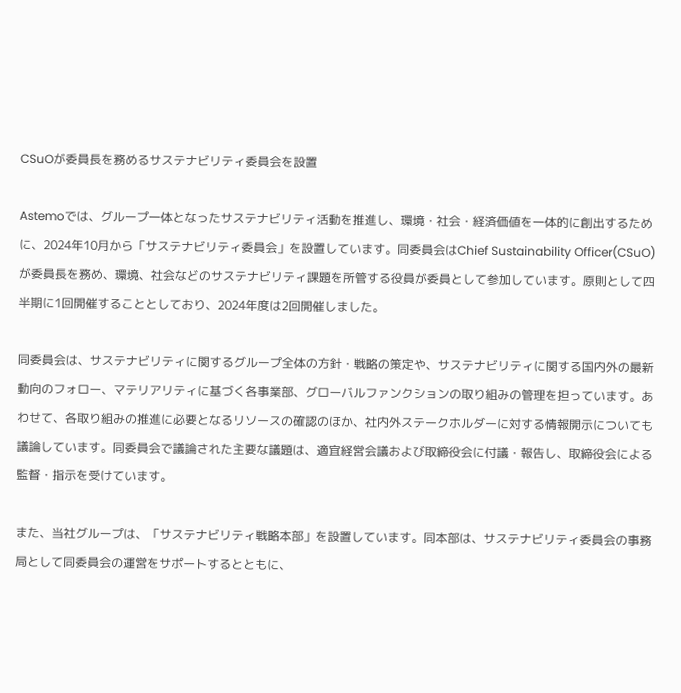CSuOが委員長を務めるサステナビリティ委員会を設置

Astemoでは、グループ一体となったサステナビリティ活動を推進し、環境・社会・経済価値を一体的に創出するために、2024年10月から「サステナビリティ委員会」を設置しています。同委員会はChief Sustainability Officer(CSuO)が委員長を務め、環境、社会などのサステナビリティ課題を所管する役員が委員として参加しています。原則として四半期に1回開催することとしており、2024年度は2回開催しました。

同委員会は、サステナビリティに関するグループ全体の方針・戦略の策定や、サステナビリティに関する国内外の最新動向のフォロー、マテリアリティに基づく各事業部、グローバルファンクションの取り組みの管理を担っています。あわせて、各取り組みの推進に必要となるリソースの確認のほか、社内外ステークホルダーに対する情報開示についても議論しています。同委員会で議論された主要な議題は、適宜経営会議および取締役会に付議・報告し、取締役会による監督・指示を受けています。

また、当社グループは、「サステナビリティ戦略本部」を設置しています。同本部は、サステナビリティ委員会の事務局として同委員会の運営をサポートするとともに、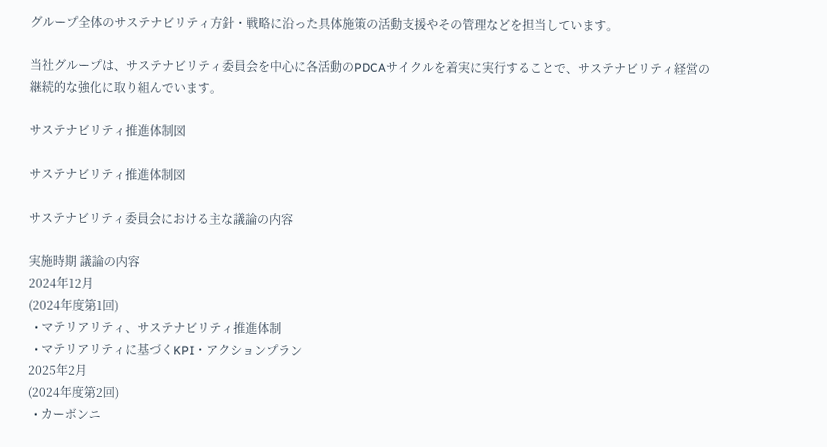グループ全体のサステナビリティ方針・戦略に沿った具体施策の活動支援やその管理などを担当しています。

当社グループは、サステナビリティ委員会を中心に各活動のPDCAサイクルを着実に実行することで、サステナビリティ経営の継続的な強化に取り組んでいます。

サステナビリティ推進体制図

サステナビリティ推進体制図

サステナビリティ委員会における主な議論の内容

実施時期 議論の内容
2024年12月
(2024年度第1回)
  • マテリアリティ、サステナビリティ推進体制
  • マテリアリティに基づくKPI・アクションプラン
2025年2月
(2024年度第2回)
  • カーボンニ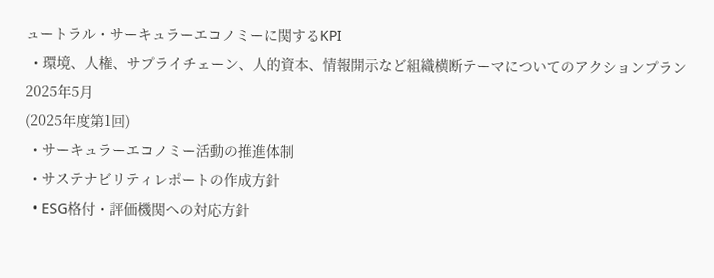ュートラル・サーキュラーエコノミーに関するKPI
  • 環境、人権、サプライチェーン、人的資本、情報開示など組織横断テーマについてのアクションプラン
2025年5月
(2025年度第1回)
  • サーキュラーエコノミー活動の推進体制
  • サステナビリティレポートの作成方針
  • ESG格付・評価機関への対応方針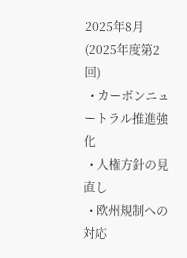2025年8月
(2025年度第2回)
  • カーボンニュートラル推進強化
  • 人権方針の見直し
  • 欧州規制への対応